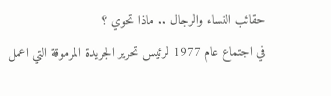حقائب النساء والرجال .. ماذا تحوي ؟
في اجتماع عام 1977 لرئيس تحرير الجريدة المرموقة التي اعمل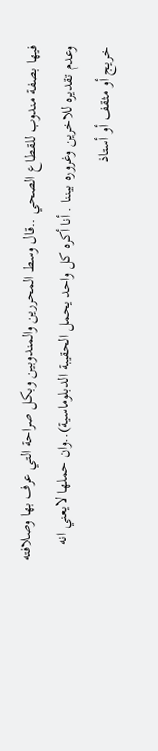فيها بصفة مندوب للقطاع الصحي ..قال وسط المحررين والمندوبين وبكل صراحة التي عرف بها وصلافته وعدم تقديره للاخرين وغروره بيننا . أنا أكره كل واحد يحمل الحقيبة الدبلوماسية)..وان حملها لايعني انه خريج أو مثقف أو أستاذ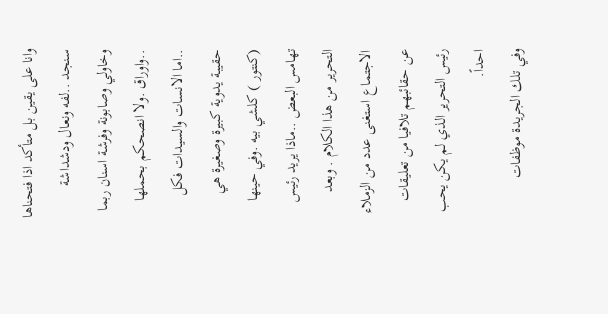وانا على يقين بل متأكد اذا فتحناها سنجد ..لفه ونعال ودشداشة وخاولي وصابونة وفرشة اسنان ربما ..واوراق .ولا انصحكم بحملها ..اما الانسات والسيدات فكل حقيبة يدوية كبيرة وصغيرة هي (كنتور ) كلشي بيه .وفي حينها تهامس البعض ..ماذا يريد رئيس التحرير من هذا الكلام . وبعد الاجتماع استغنى عدد من الزملاء عن حقائبهم تلافيا من تعليقات رئيس التحرير الذي لم يكن يحب احداً.
وفي تلك الجريدة موظفات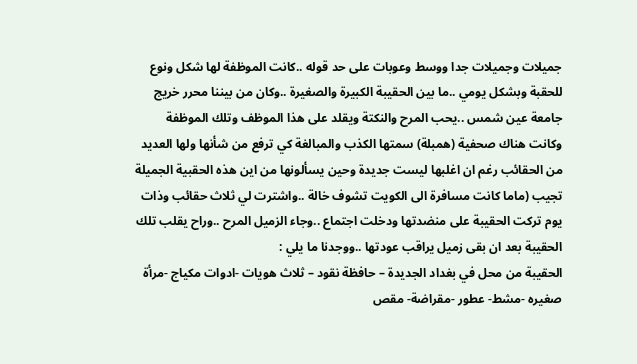جميلات وجميلات جدا ووسط وعوبات على حد قوله ..كانت الموظفة لها شكل ونوع للحقبة وبشكل يومي ..ما بين الحقيبة الكبيرة والصغيرة ..وكان من بيننا محرر خريج جامعة عين شمس ..يحب المرح والنكتة ويقلد على هذا الموظف وتلك الموظفة وكانت هناك صحفية (همبلة) سمتها الكذب والمبالغة كي ترفع من شأنها ولها العديد من الحقائب رغم ان اغلبها ليست جديدة وحين يسألونها من اين هذه الحقبية الجميلة تجيب (ماما كانت مسافرة الى الكويت تشوف خالة ..واشترت لي ثلاث حقائب وذات يوم تركت الحقيبة على منضدتها ودخلت اجتماع ..وجاء الزميل المرح ..وراح يقلب تلك الحقيبة بعد ان بقى زميل يراقب عودتها ..ووجدنا ما يلي :
الحقيبة من محل في بغداد الجديدة – حافظة نقود – ثلاث هويات -ادوات مكياج -مرأة صغيره -مشط- عطور -مقراضة- مقص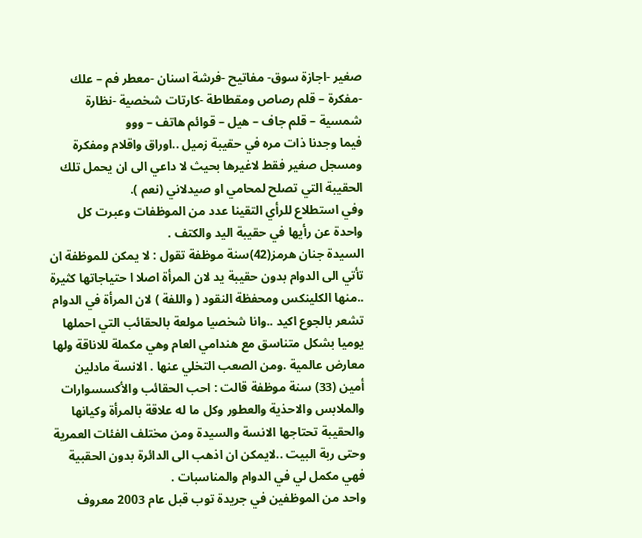صغير -اجازة سوق- مفاتيح -فرشة اسنان -معطر فم – علك -مفكرة – قلم رصاص ومقطاطة -كارتات شخصية -نظارة شمسية – قلم جاف – هيل – قوائم هاتف – ووو
فيما وجدنا ذات مره في حقيبة زميل ..اوراق واقلام ومفكرة ومسجل صغير فقط لاغيرها بحيث لا داعي الى ان يحمل تلك الحقيبة التي تصلح لمحامي او صيدلاني (نعم ).
وفي استطلاع للرأي التقينا عدد من الموظفات وعبرت كل واحدة عن رأيها في حقيبة اليد والكتف .
السيدة جنان هرمز(42)سنة موظفة تقول : لا يمكن للموظفة ان تأتي الى الدوام بدون حقيبة يد لان المرأة اصلا ا حتياجاتها كثيرة ..منها الكلينكس ومحفظة النقود ( واللفة ) لان المرأة في الدوام تشعر بالجوع اكيد ..وانا شخصيا مولعة بالحقائب التي احملها يوميا بشكل متناسق مع هندامي العام وهي مكملة للاناقة ولها معارض عالمية .ومن الصعب التخلي عنها . الانسة مادلين أمين (33) سنة موظفة قالت : احب الحقائب والأكسسوارات والملابس والاحذية والعطور وكل ما له علاقة بالمرأة وكيانها والحقيبة تحتاجها الانسة والسيدة ومن مختلف الفئات العمرية وحتى ربة البيت ..لايمكن ان اذهب الى الدائرة بدون الحقبية فهي مكمل لي في الدوام والمناسبات .
واحد من الموظفين في جريدة توب قبل عام 2003 معروف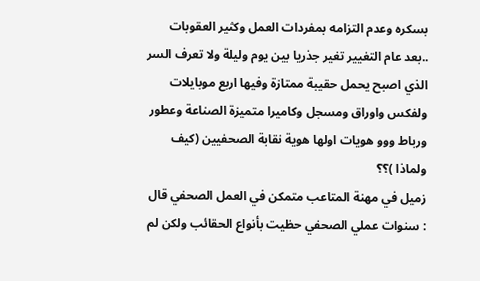بسكره وعدم التزامه بمفردات العمل وكثير العقوبات ..بعد عام التغيير تغير جذريا بين يوم وليلة ولا تعرف السر الذي اصبح يحمل حقيبة ممتازة وفيها اربع موبايلات ولفكس واوراق ومسجل وكاميرا متميزة الصناعة وعطور ورباط ووو هويات اولها هوية نقابة الصحفيين (كيف ولماذا )؟؟
زميل في مهنة المتاعب متمكن في العمل الصحفي قال : سنوات عملي الصحفي حظيت بأنواع الحقائب ولكن لم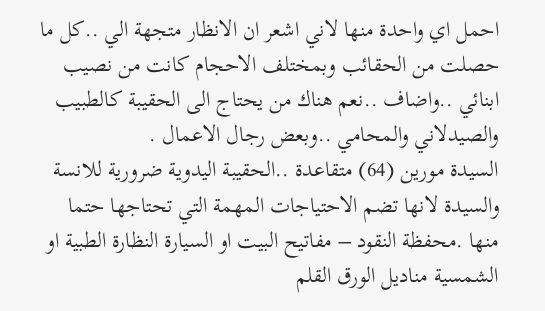احمل اي واحدة منها لاني اشعر ان الانظار متجهة الي ..كل ما حصلت من الحقائب وبمختلف الاحجام كانت من نصيب ابنائي ..واضاف ..نعم هناك من يحتاج الى الحقيبة كالطبيب والصيدلاني والمحامي ..وبعض رجال الاعمال .
السيدة مورين (64) متقاعدة ..الحقيبة اليدوية ضرورية للانسة والسيدة لانها تضم الاحتياجات المهمة التي تحتاجها حتما منها .محفظة النقود – مفاتيح البيت او السيارة النظارة الطبية او الشمسية مناديل الورق القلم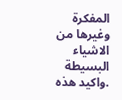المفكرة وغيرها من الاشياء البسيطة .واكيد هذه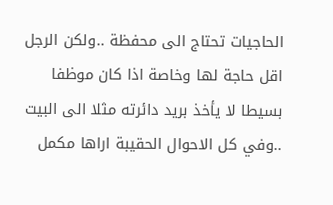الحاجيات تحتاج الى محفظة ..ولكن الرجل اقل حاجة لها وخاصة اذا كان موظفا بسيطا لا يأخذ بريد دائرته مثلا الى البيت ..وفي كل الاحوال الحقيبة اراها مكمل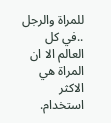للمراة والرجل ..في كل العالم الا ان المراة هي الاكثر استخدام.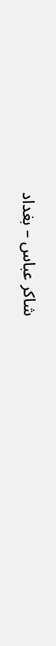شاكر عباس – بغداد